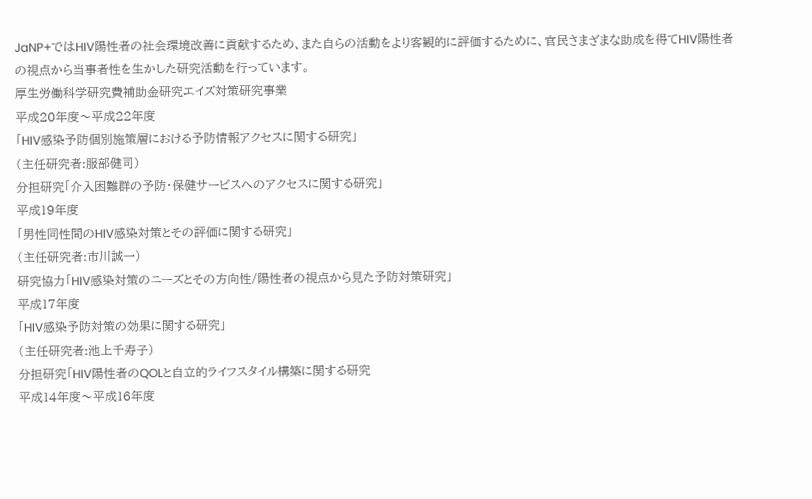JaNP+ではHIV陽性者の社会環境改善に貢献するため、また自らの活動をより客観的に評価するために、官民さまざまな助成を得てHIV陽性者の視点から当事者性を生かした研究活動を行っています。
厚生労働科学研究費補助金研究エイズ対策研究事業
平成20年度〜平成22年度
「HIV感染予防個別施策層における予防情報アクセスに関する研究」
(主任研究者:服部健司)
分担研究「介入困難群の予防・保健サービスへのアクセスに関する研究」
平成19年度
「男性同性間のHIV感染対策とその評価に関する研究」
(主任研究者:市川誠一)
研究協力「HIV感染対策のニーズとその方向性/陽性者の視点から見た予防対策研究」
平成17年度
「HIV感染予防対策の効果に関する研究」
(主任研究者:池上千寿子)
分担研究「HIV陽性者のQOLと自立的ライフスタイル構築に関する研究
平成14年度〜平成16年度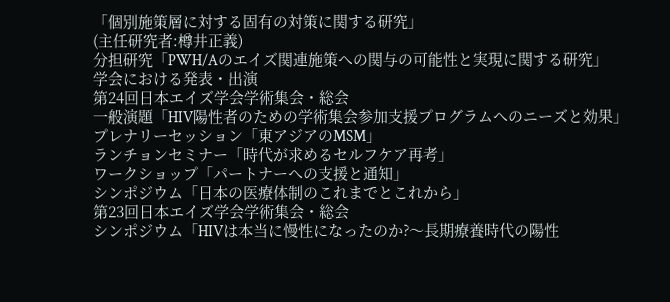「個別施策層に対する固有の対策に関する研究」
(主任研究者:樽井正義)
分担研究「PWH/Aのエイズ関連施策への関与の可能性と実現に関する研究」
学会における発表・出演
第24回日本エイズ学会学術集会・総会
一般演題「HIV陽性者のための学術集会参加支援プログラムへのニーズと効果」
プレナリーセッション「東アジアのMSM」
ランチョンセミナー「時代が求めるセルフケア再考」
ワークショップ「パートナーへの支援と通知」
シンポジウム「日本の医療体制のこれまでとこれから」
第23回日本エイズ学会学術集会・総会
シンポジウム「HIVは本当に慢性になったのか?〜長期療養時代の陽性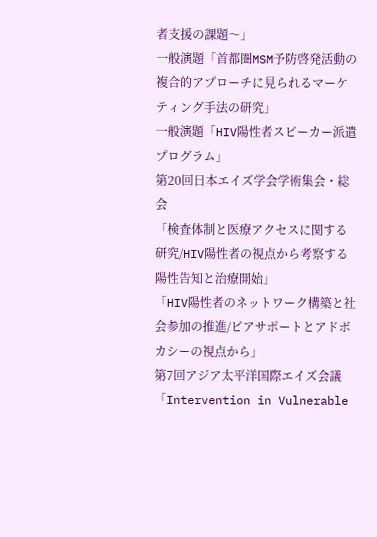者支援の課題〜」
一般演題「首都圏MSM予防啓発活動の複合的アプローチに見られるマーケティング手法の研究」
一般演題「HIV陽性者スピーカー派遣プログラム」
第20回日本エイズ学会学術集会・総会
「検査体制と医療アクセスに関する研究/HIV陽性者の視点から考察する陽性告知と治療開始」
「HIV陽性者のネットワーク構築と社会参加の推進/ピアサポートとアドボカシーの視点から」
第7回アジア太平洋国際エイズ会議
「Intervention in Vulnerable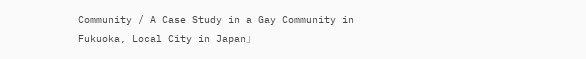Community / A Case Study in a Gay Community in Fukuoka, Local City in Japan」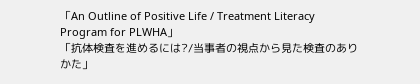「An Outline of Positive Life / Treatment Literacy Program for PLWHA」
「抗体検査を進めるには?/当事者の視点から見た検査のありかた」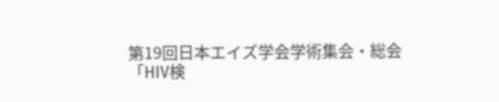第19回日本エイズ学会学術集会・総会
「HIV検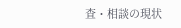査・相談の現状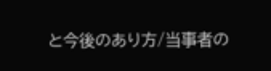と今後のあり方/当事者の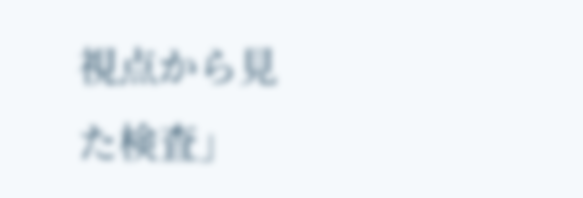視点から見た検査」